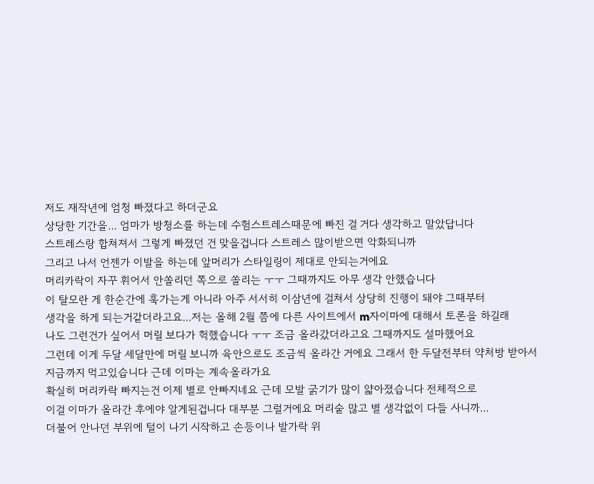저도 재작년에 엄청 빠졌다고 하더군요
상당한 기간을... 엄마가 방청소를 하는데 수험스트레스때문에 빠진 걸 거다 생각하고 말았답니다
스트레스랑 합쳐져서 그렇게 빠졌던 건 맞을겁니다 스트레스 많이받으면 악화되니까
그리고 나서 언젠가 이발을 하는데 앞머리가 스타일링이 제대로 안되는거에요
머리카락이 자꾸 휘어서 안쏠리던 쪽으로 쏠리는 ㅜㅜ 그때까지도 아무 생각 안했습니다
이 탈모란 게 한순간에 훅가는게 아니라 아주 서서히 이삼년에 걸쳐서 상당히 진행이 돼야 그때부터
생각을 하게 되는거같더라고요...저는 올해 2월 쯤에 다른 사이트에서 m자이마에 대해서 토론을 하길래
나도 그런건가 싶어서 머릴 보다가 헉했습니다 ㅜㅜ 조금 올라갔더라고요 그때까지도 설마했어요
그런데 이게 두달 세달만에 머릴 보니까 육안으로도 조금씩 올라간 거에요 그래서 한 두달전부터 약처방 받아서
지금까지 먹고있습니다 근데 이마는 계속올라가요
확실히 머리카락 빠지는건 이제 별로 안빠지네요 근데 모발 굵기가 많이 얇아졌습니다 전체적으로
이걸 이마가 올라간 후에야 알게된겁니다 대부분 그럴거에요 머리숱 많고 별 생각없이 다들 사니까...
더불어 안나던 부위에 털이 나기 시작하고 손등이나 발가락 위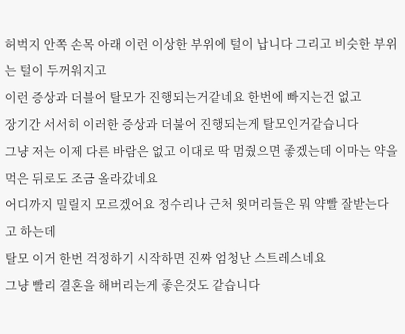허벅지 안쪽 손목 아래 이런 이상한 부위에 털이 납니다 그리고 비슷한 부위는 털이 두꺼워지고
이런 증상과 더블어 탈모가 진행되는거같네요 한번에 빠지는건 없고
장기간 서서히 이러한 증상과 더불어 진행되는게 탈모인거같습니다
그냥 저는 이제 다른 바람은 없고 이대로 딱 멈줬으면 좋겠는데 이마는 약을 먹은 뒤로도 조금 올라갔네요
어디까지 밀릴지 모르겠어요 정수리나 근처 윗머리들은 뭐 약빨 잘받는다고 하는데
탈모 이거 한번 걱정하기 시작하면 진짜 엄청난 스트레스네요
그냥 빨리 결혼을 해버리는게 좋은것도 같습니다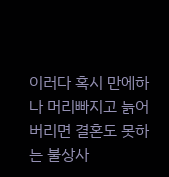이러다 혹시 만에하나 머리빠지고 늙어버리면 결혼도 못하는 불상사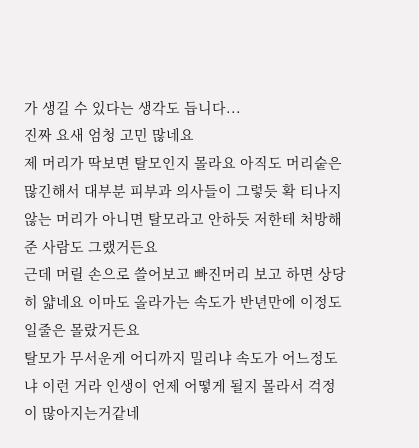가 생길 수 있다는 생각도 듭니다...
진짜 요새 엄청 고민 많네요
제 머리가 딱보면 탈모인지 몰라요 아직도 머리숱은 많긴해서 대부분 피부과 의사들이 그렇듯 확 티나지 않는 머리가 아니면 탈모라고 안하듯 저한테 처방해준 사람도 그랬거든요
근데 머릴 손으로 쓸어보고 빠진머리 보고 하면 상당히 얇네요 이마도 올라가는 속도가 반년만에 이정도일줄은 몰랐거든요
탈모가 무서운게 어디까지 밀리냐 속도가 어느정도냐 이런 거라 인생이 언제 어떻게 될지 몰라서 걱정이 많아지는거같네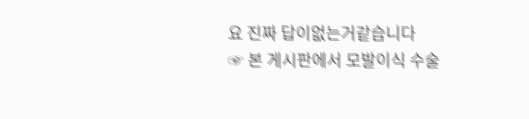요 진짜 답이없는거같습니다
☞ 본 게시판에서 모발이식 수술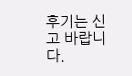후기는 신고 바랍니다.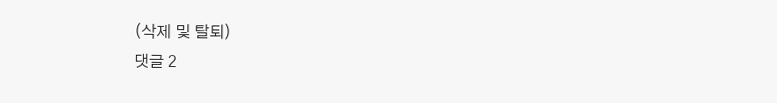(삭제 및 탈퇴)
댓글 2